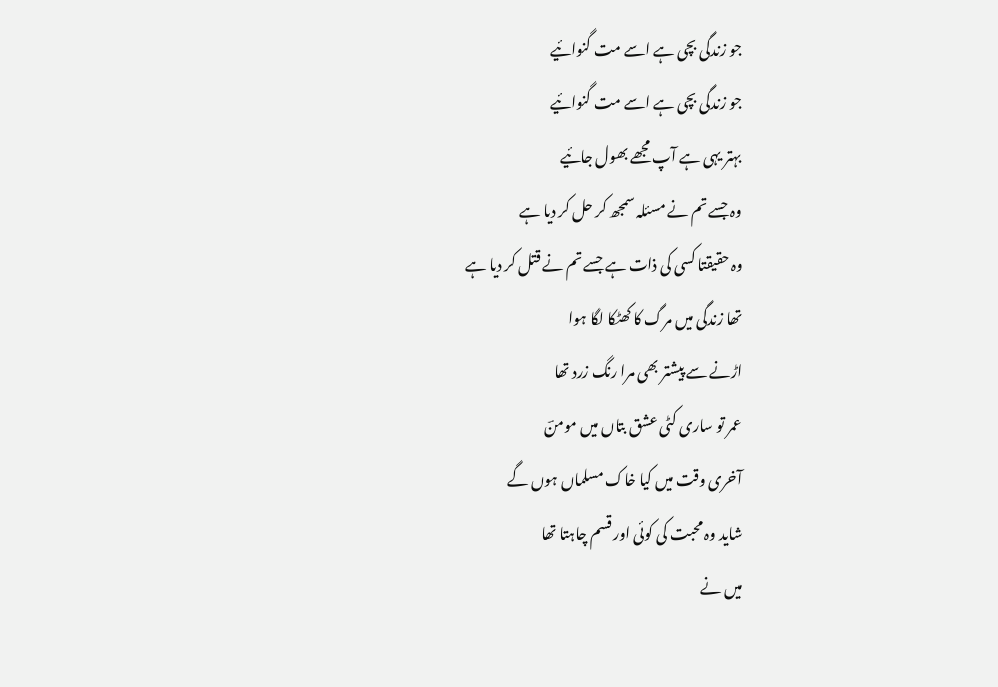جو زندگی بچی ہے اسے مت گنوائیے
جو زندگی بچی ہے اسے مت گنوائیے
بہتر یہی ہے آپ مجھے بھول جائیے
وہ جسے تم نے مسئلہ سمجھ کر حل کر دیا ہے
وہ حقیقتا کسی کی ذات ہے جسے تم نے قتل کر دیا ہے
تھا زندگی میں مرگ کا کھٹکا لگا ہوا
اڑنے سے پیشتر بھی مرا رنگ زرد تھا
عمر تو ساری کٹی عشق بتاں میں مومنؔ
آخری وقت میں کیا خاک مسلماں ہوں گے
شاید وہ محبت کی کوئی اور قسم چاہتا تھا
میں نے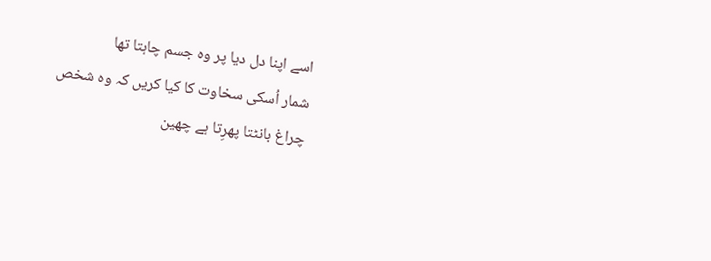اسے اپنا دل دیا پر وہ جسم چاہتا تھا
شمار اُسکی سخاوت کا کیا کریں کہ وہ شخص
چراغ بانٹتا پھرِتا ہے چھین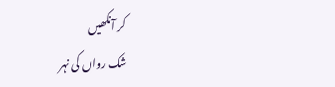کر آنکھیں
شک رواں کی نہر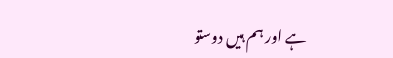ہے اور ہم ہیں دوستو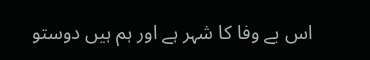اس بے وفا کا شہر ہے اور ہم ہیں دوستو